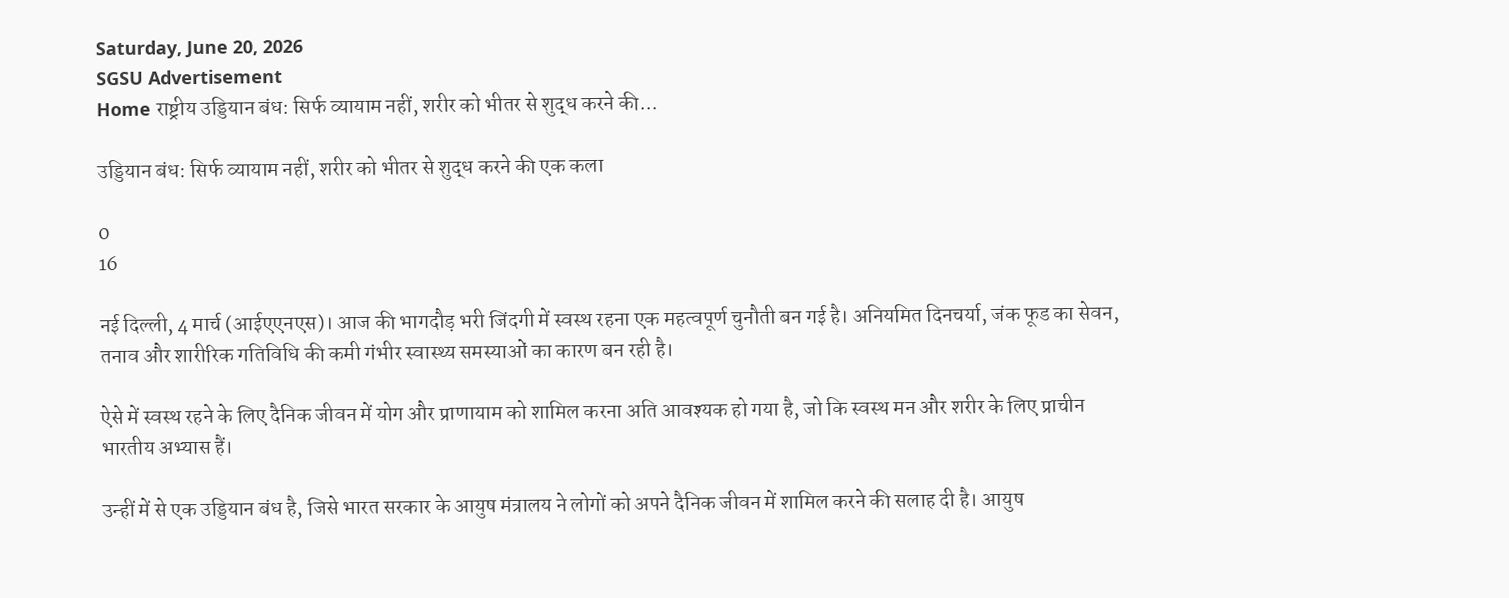Saturday, June 20, 2026
SGSU Advertisement
Home राष्ट्रीय उड्डियान बंध: सिर्फ व्यायाम नहीं, शरीर को भीतर से शुद्ध करने की...

उड्डियान बंध: सिर्फ व्यायाम नहीं, शरीर को भीतर से शुद्ध करने की एक कला

0
16

नई दिल्ली, 4 मार्च (आईएएनएस)। आज की भागदौड़ भरी जिंदगी में स्वस्थ रहना एक महत्वपूर्ण चुनौती बन गई है। अनियमित दिनचर्या, जंक फूड का सेवन, तनाव और शारीरिक गतिविधि की कमी गंभीर स्वास्थ्य समस्याओं का कारण बन रही है।

ऐसे में स्वस्थ रहने के लिए दैनिक जीवन में योग और प्राणायाम को शामिल करना अति आवश्यक हो गया है, जो कि स्वस्थ मन और शरीर के लिए प्राचीन भारतीय अभ्यास हैं।

उन्हीं में से एक उड्डियान बंध है, जिसे भारत सरकार के आयुष मंत्रालय ने लोगों को अपने दैनिक जीवन में शामिल करने की सलाह दी है। आयुष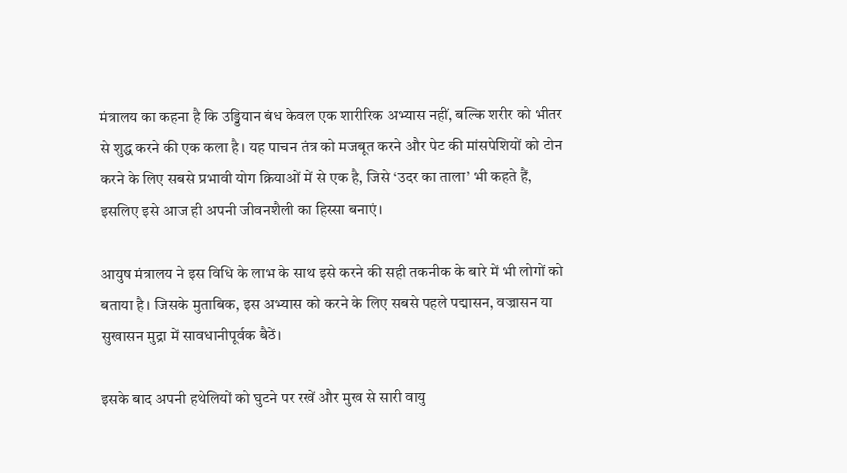मंत्रालय का कहना है कि उड्डियान बंध केवल एक शारीरिक अभ्यास नहीं, बल्कि शरीर को भीतर से शुद्ध करने की एक कला है। यह पाचन तंत्र को मजबूत करने और पेट की मांसपेशियों को टोन करने के लिए सबसे प्रभावी योग क्रियाओं में से एक है, जिसे ‘उदर का ताला’ भी कहते हैं, इसलिए इसे आज ही अपनी जीवनशैली का हिस्सा बनाएं।

आयुष मंत्रालय ने इस विधि के लाभ के साथ इसे करने की सही तकनीक के बारे में भी लोगों को बताया है। जिसके मुताबिक, इस अभ्यास को करने के लिए सबसे पहले पद्मासन, वज्रासन या सुखासन मुद्रा में सावधानीपूर्वक बैठें।

इसके बाद अपनी हथेलियों को घुटने पर रखें और मुख से सारी वायु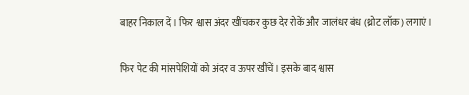बाहर निकाल दें। फिर श्वास अंदर खींचकर कुछ देर रोकें और जालंधर बंध (थ्रोट लॉक) लगाएं।

फिर पेट की मांसपेशियों को अंदर व ऊपर खींचें। इसके बाद श्वास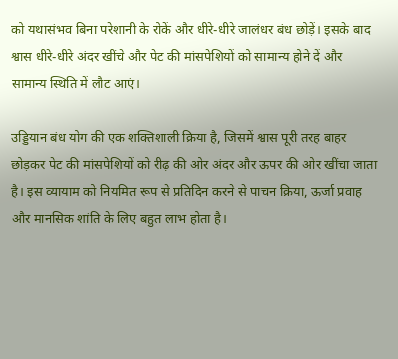को यथासंभव बिना परेशानी के रोकें और धीरे-धीरे जालंधर बंध छोड़ें। इसके बाद श्वास धीरे-धीरे अंदर खींचे और पेट की मांसपेशियों को सामान्य होने दें और सामान्य स्थिति में लौट आएं।

उड्डियान बंध योग की एक शक्तिशाली क्रिया है, जिसमें श्वास पूरी तरह बाहर छोड़कर पेट की मांसपेशियों को रीढ़ की ओर अंदर और ऊपर की ओर खींचा जाता है। इस व्यायाम को नियमित रूप से प्रतिदिन करने से पाचन क्रिया, ऊर्जा प्रवाह और मानसिक शांति के लिए बहुत लाभ होता है।